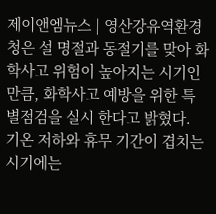제이앤엠뉴스 | 영산강유역환경청은 설 명절과 동절기를 맞아 화학사고 위험이 높아지는 시기인 만큼, 화학사고 예방을 위한 특별점검을 실시 한다고 밝혔다. 기온 저하와 휴무 기간이 겹치는 시기에는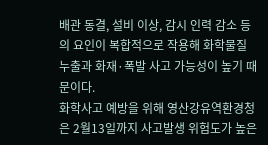배관 동결, 설비 이상, 감시 인력 감소 등의 요인이 복합적으로 작용해 화학물질 누출과 화재·폭발 사고 가능성이 높기 때문이다.
화학사고 예방을 위해 영산강유역환경청은 2월13일까지 사고발생 위험도가 높은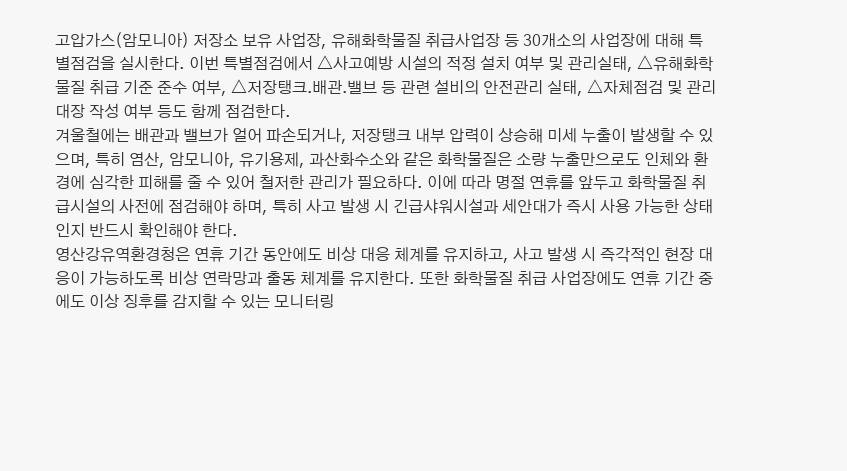고압가스(암모니아) 저장소 보유 사업장, 유해화학물질 취급사업장 등 30개소의 사업장에 대해 특별점검을 실시한다. 이번 특별점검에서 △사고예방 시설의 적정 설치 여부 및 관리실태, △유해화학물질 취급 기준 준수 여부, △저장탱크․배관․밸브 등 관련 설비의 안전관리 실태, △자체점검 및 관리대장 작성 여부 등도 함께 점검한다.
겨울철에는 배관과 밸브가 얼어 파손되거나, 저장탱크 내부 압력이 상승해 미세 누출이 발생할 수 있으며, 특히 염산, 암모니아, 유기용제, 과산화수소와 같은 화학물질은 소량 누출만으로도 인체와 환경에 심각한 피해를 줄 수 있어 철저한 관리가 필요하다. 이에 따라 명절 연휴를 앞두고 화학물질 취급시설의 사전에 점검해야 하며, 특히 사고 발생 시 긴급샤워시설과 세안대가 즉시 사용 가능한 상태인지 반드시 확인해야 한다.
영산강유역환경청은 연휴 기간 동안에도 비상 대응 체계를 유지하고, 사고 발생 시 즉각적인 현장 대응이 가능하도록 비상 연락망과 출동 체계를 유지한다. 또한 화학물질 취급 사업장에도 연휴 기간 중에도 이상 징후를 감지할 수 있는 모니터링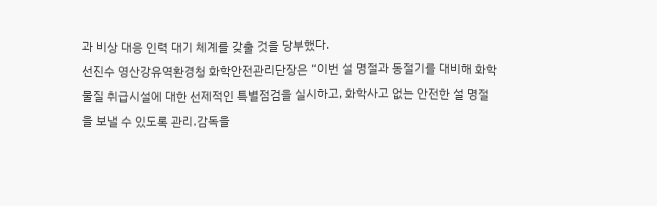과 비상 대응 인력 대기 체계를 갖출 것을 당부했다.
선진수 영산강유역환경청 화학안전관리단장은 “이번 설 명절과 동절기를 대비해 화학물질 취급시설에 대한 선제적인 특별점검을 실시하고, 화학사고 없는 안전한 설 명절을 보낼 수 있도록 관리․감독을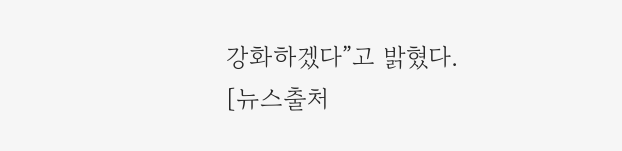강화하겠다”고 밝혔다.
[뉴스출처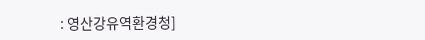: 영산강유역환경청]